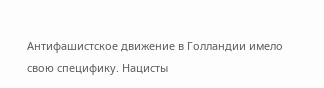Антифашистское движение в Голландии имело свою специфику. Нацисты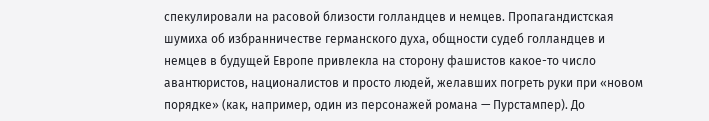спекулировали на расовой близости голландцев и немцев. Пропагандистская шумиха об избранничестве германского духа, общности судеб голландцев и немцев в будущей Европе привлекла на сторону фашистов какое-то число авантюристов, националистов и просто людей, желавших погреть руки при «новом порядке» (как, например, один из персонажей романа — Пурстампер). До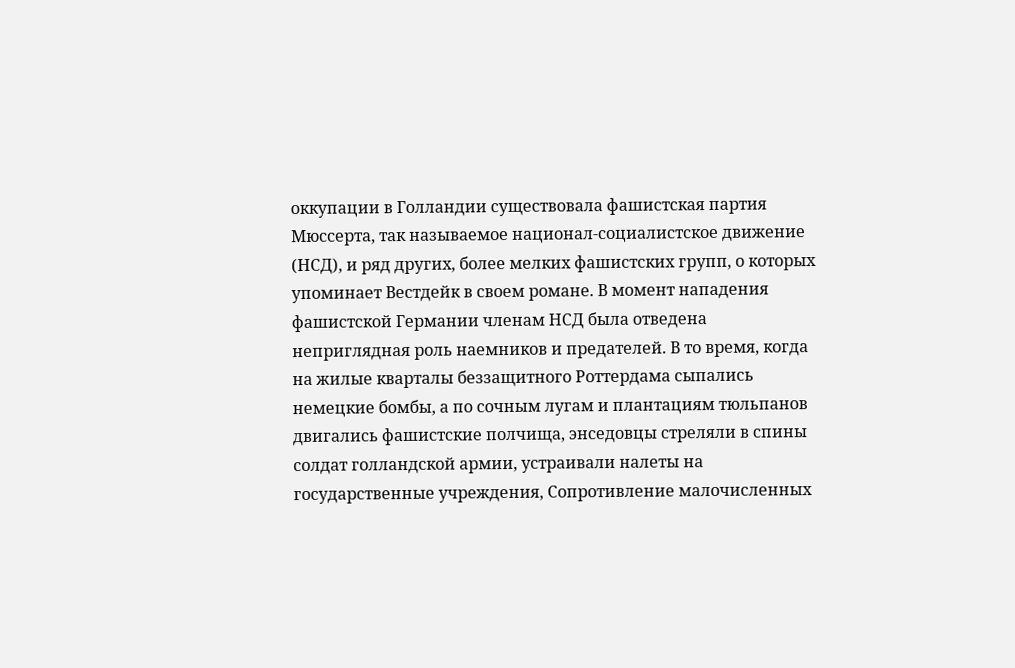оккупации в Голландии существовала фашистская партия Мюссерта, так называемое национал-социалистское движение (НСД), и ряд других, более мелких фашистских групп, о которых упоминает Вестдейк в своем романе. В момент нападения фашистской Германии членам НСД была отведена неприглядная роль наемников и предателей. В то время, когда на жилые кварталы беззащитного Роттердама сыпались немецкие бомбы, а по сочным лугам и плантациям тюльпанов двигались фашистские полчища, энседовцы стреляли в спины солдат голландской армии, устраивали налеты на государственные учреждения, Сопротивление малочисленных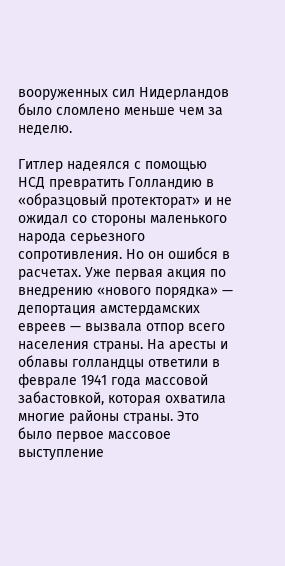вооруженных сил Нидерландов было сломлено меньше чем за неделю.

Гитлер надеялся с помощью НСД превратить Голландию в «образцовый протекторат» и не ожидал со стороны маленького народа серьезного сопротивления. Но он ошибся в расчетах. Уже первая акция по внедрению «нового порядка» — депортация амстердамских евреев — вызвала отпор всего населения страны. На аресты и облавы голландцы ответили в феврале 1941 года массовой забастовкой, которая охватила многие районы страны. Это было первое массовое выступление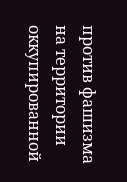против фашизма на территории оккупированной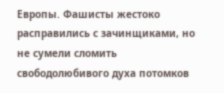Европы. Фашисты жестоко расправились с зачинщиками, но не сумели сломить свободолюбивого духа потомков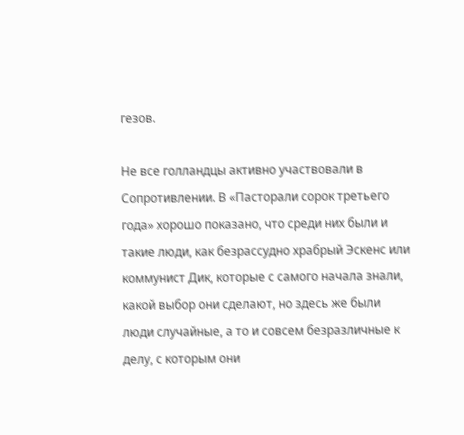гезов.

Не все голландцы активно участвовали в Сопротивлении. В «Пасторали сорок третьего года» хорошо показано, что среди них были и такие люди, как безрассудно храбрый Эскенс или коммунист Дик, которые с самого начала знали, какой выбор они сделают, но здесь же были люди случайные, а то и совсем безразличные к делу, с которым они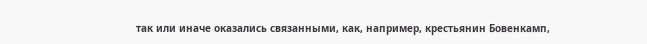так или иначе оказались связанными, как, например, крестьянин Бовенкамп,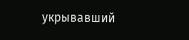укрывавший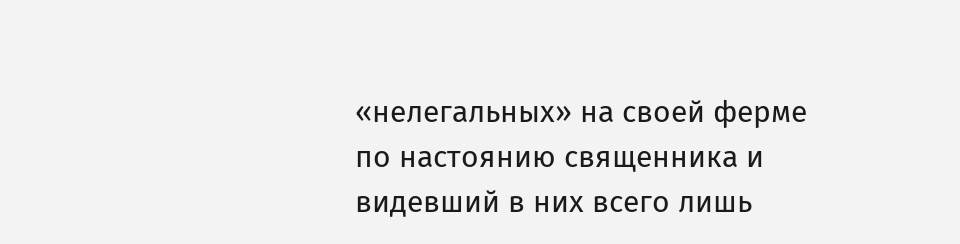«нелегальных» на своей ферме по настоянию священника и видевший в них всего лишь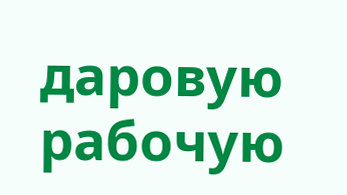даровую рабочую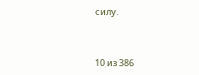силу.



10 из 386